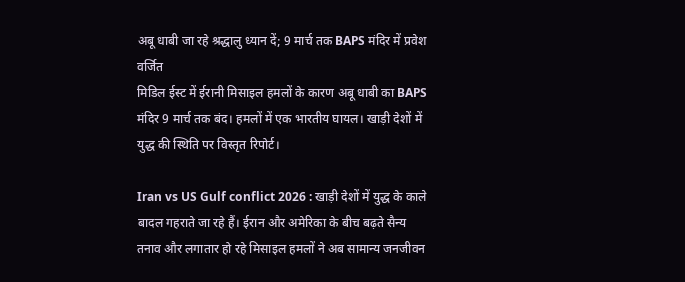अबू धाबी जा रहे श्रद्धालु ध्यान दें; 9 मार्च तक BAPS मंदिर में प्रवेश वर्जित
मिडिल ईस्ट में ईरानी मिसाइल हमलों के कारण अबू धाबी का BAPS मंदिर 9 मार्च तक बंद। हमलों में एक भारतीय घायल। खाड़ी देशों में युद्ध की स्थिति पर विस्तृत रिपोर्ट।

Iran vs US Gulf conflict 2026 : खाड़ी देशों में युद्ध के काले बादल गहराते जा रहे हैं। ईरान और अमेरिका के बीच बढ़ते सैन्य तनाव और लगातार हो रहे मिसाइल हमलों ने अब सामान्य जनजीवन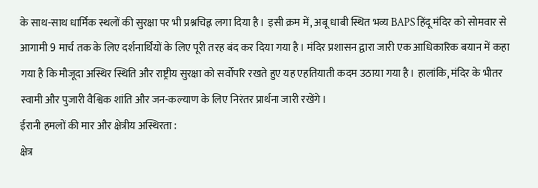के साथ-साथ धार्मिक स्थलों की सुरक्षा पर भी प्रश्नचिह्न लगा दिया है। इसी क्रम में, अबू धाबी स्थित भव्य BAPS हिंदू मंदिर को सोमवार से आगामी 9 मार्च तक के लिए दर्शनार्थियों के लिए पूरी तरह बंद कर दिया गया है। मंदिर प्रशासन द्वारा जारी एक आधिकारिक बयान में कहा गया है कि मौजूदा अस्थिर स्थिति और राष्ट्रीय सुरक्षा को सर्वोपरि रखते हुए यह एहतियाती कदम उठाया गया है। हालांकि, मंदिर के भीतर स्वामी और पुजारी वैश्विक शांति और जन-कल्याण के लिए निरंतर प्रार्थना जारी रखेंगे।
ईरानी हमलों की मार और क्षेत्रीय अस्थिरता :
क्षेत्र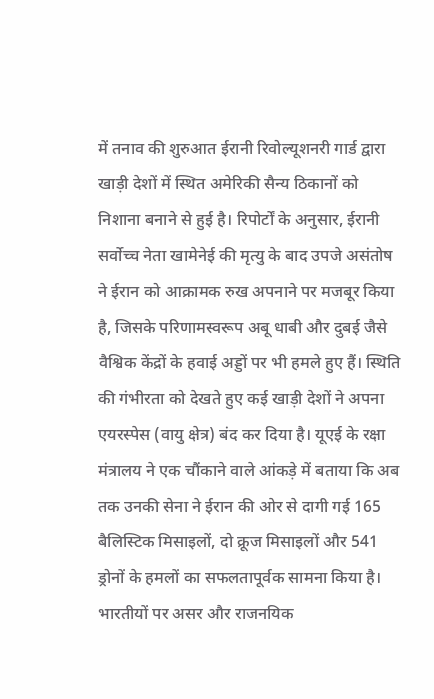में तनाव की शुरुआत ईरानी रिवोल्यूशनरी गार्ड द्वारा खाड़ी देशों में स्थित अमेरिकी सैन्य ठिकानों को निशाना बनाने से हुई है। रिपोर्टों के अनुसार, ईरानी सर्वोच्च नेता खामेनेई की मृत्यु के बाद उपजे असंतोष ने ईरान को आक्रामक रुख अपनाने पर मजबूर किया है, जिसके परिणामस्वरूप अबू धाबी और दुबई जैसे वैश्विक केंद्रों के हवाई अड्डों पर भी हमले हुए हैं। स्थिति की गंभीरता को देखते हुए कई खाड़ी देशों ने अपना एयरस्पेस (वायु क्षेत्र) बंद कर दिया है। यूएई के रक्षा मंत्रालय ने एक चौंकाने वाले आंकड़े में बताया कि अब तक उनकी सेना ने ईरान की ओर से दागी गई 165 बैलिस्टिक मिसाइलों, दो क्रूज मिसाइलों और 541 ड्रोनों के हमलों का सफलतापूर्वक सामना किया है।
भारतीयों पर असर और राजनयिक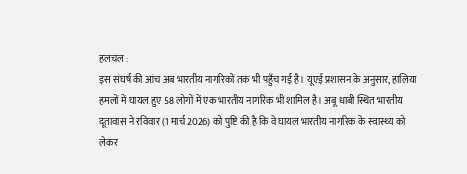हलचल :
इस संघर्ष की आंच अब भारतीय नागरिकों तक भी पहुँच गई है। यूएई प्रशासन के अनुसार, हालिया हमलों में घायल हुए 58 लोगों में एक भारतीय नागरिक भी शामिल है। अबू धाबी स्थित भारतीय दूतावास ने रविवार (1 मार्च 2026) को पुष्टि की है कि वे घायल भारतीय नागरिक के स्वास्थ्य को लेकर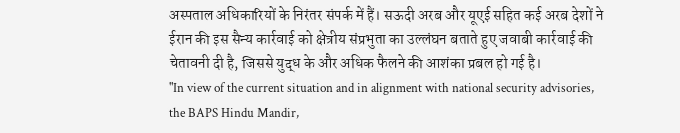अस्पताल अधिकारियों के निरंतर संपर्क में हैं। सऊदी अरब और यूएई सहित कई अरब देशों ने ईरान की इस सैन्य कार्रवाई को क्षेत्रीय संप्रभुता का उल्लंघन बताते हुए जवाबी कार्रवाई की चेतावनी दी है, जिससे युद्ध के और अधिक फैलने की आशंका प्रबल हो गई है।
"In view of the current situation and in alignment with national security advisories, the BAPS Hindu Mandir,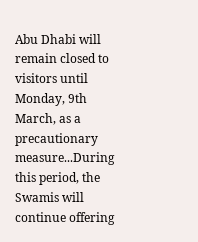Abu Dhabi will remain closed to visitors until Monday, 9th March, as a precautionary measure...During this period, the Swamis will continue offering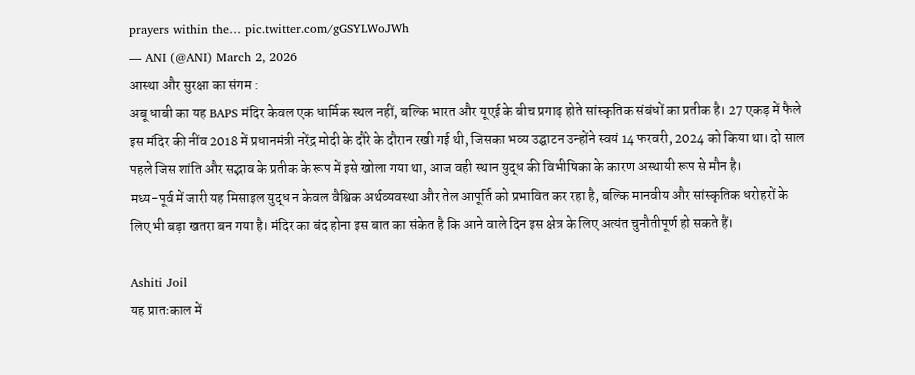prayers within the… pic.twitter.com/gGSYLWoJWh
— ANI (@ANI) March 2, 2026
आस्था और सुरक्षा का संगम :
अबू धाबी का यह BAPS मंदिर केवल एक धार्मिक स्थल नहीं, बल्कि भारत और यूएई के बीच प्रगाढ़ होते सांस्कृतिक संबंधों का प्रतीक है। 27 एकड़ में फैले इस मंदिर की नींव 2018 में प्रधानमंत्री नरेंद्र मोदी के दौरे के दौरान रखी गई थी, जिसका भव्य उद्घाटन उन्होंने स्वयं 14 फरवरी, 2024 को किया था। दो साल पहले जिस शांति और सद्भाव के प्रतीक के रूप में इसे खोला गया था, आज वही स्थान युद्ध की विभीषिका के कारण अस्थायी रूप से मौन है।
मध्य-पूर्व में जारी यह मिसाइल युद्ध न केवल वैश्विक अर्थव्यवस्था और तेल आपूर्ति को प्रभावित कर रहा है, बल्कि मानवीय और सांस्कृतिक धरोहरों के लिए भी बड़ा खतरा बन गया है। मंदिर का बंद होना इस बात का संकेत है कि आने वाले दिन इस क्षेत्र के लिए अत्यंत चुनौतीपूर्ण हो सकते हैं।

Ashiti Joil
यह प्रातःकाल में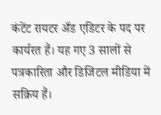कंटेंट रायटर अँड एडिटर के पद पर कार्यरत हैं। यह गए 3 सालों से पत्रकारिता और डिजिटल मीडिया में सक्रिय हैं।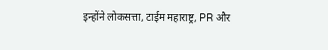इन्होंने लोकसत्ता, टाईम महाराष्ट्र, PR और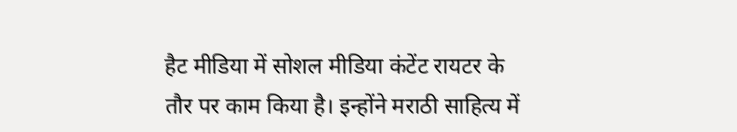हैट मीडिया में सोशल मीडिया कंटेंट रायटर के तौर पर काम किया है। इन्होंने मराठी साहित्य में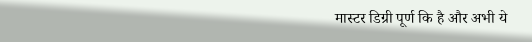मास्टर डिग्री पूर्ण कि है और अभी ये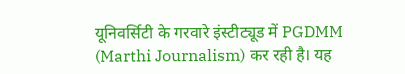यूनिवर्सिटी के गरवारे इंस्टीट्यूड में PGDMM (Marthi Journalism) कर रही है। यह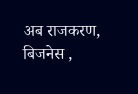अब राजकरण, बिजनेस ,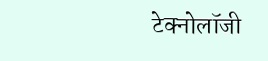टेक्नोलॉजी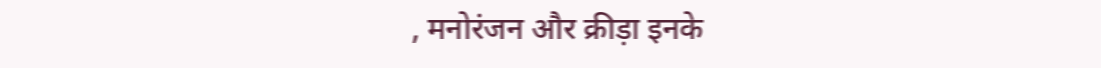, मनोरंजन और क्रीड़ा इनके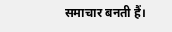समाचार बनती हैं।